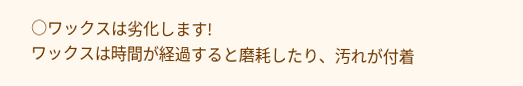○ワックスは劣化します!
ワックスは時間が経過すると磨耗したり、汚れが付着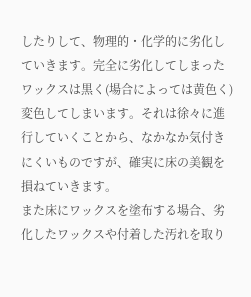したりして、物理的・化学的に劣化していきます。完全に劣化してしまったワックスは黒く(場合によっては黄色く)変色してしまいます。それは徐々に進行していくことから、なかなか気付きにくいものですが、確実に床の美観を損ねていきます。
また床にワックスを塗布する場合、劣化したワックスや付着した汚れを取り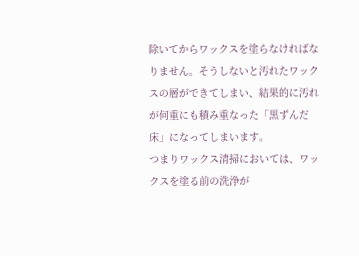除いてからワックスを塗らなければなりません。そうしないと汚れたワックスの層ができてしまい、結果的に汚れが何重にも積み重なった「黒ずんだ床」になってしまいます。
つまりワックス清掃においては、ワックスを塗る前の洗浄が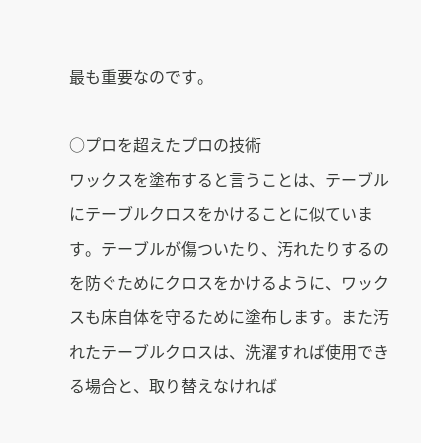最も重要なのです。

○プロを超えたプロの技術
ワックスを塗布すると言うことは、テーブルにテーブルクロスをかけることに似ています。テーブルが傷ついたり、汚れたりするのを防ぐためにクロスをかけるように、ワックスも床自体を守るために塗布します。また汚れたテーブルクロスは、洗濯すれば使用できる場合と、取り替えなければ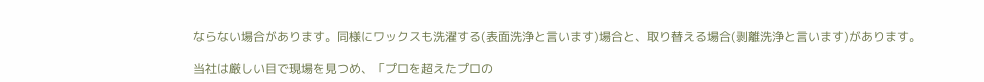ならない場合があります。同様にワックスも洗濯する(表面洗浄と言います)場合と、取り替える場合(剥離洗浄と言います)があります。

当社は厳しい目で現場を見つめ、「プロを超えたプロの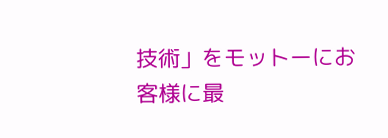技術」をモットーにお客様に最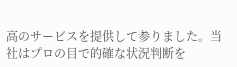高のサービスを提供して参りました。当社はプロの目で的確な状況判断を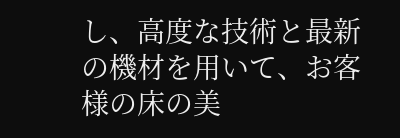し、高度な技術と最新の機材を用いて、お客様の床の美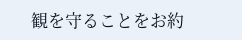観を守ることをお約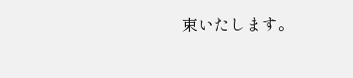束いたします。